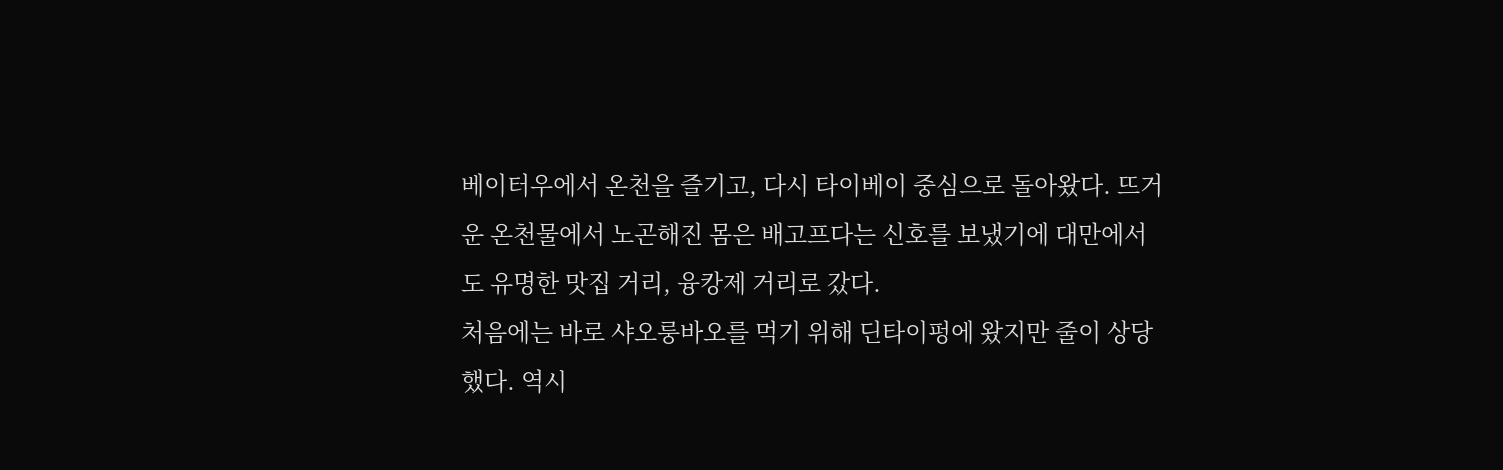베이터우에서 온천을 즐기고, 다시 타이베이 중심으로 돌아왔다. 뜨거운 온천물에서 노곤해진 몸은 배고프다는 신호를 보냈기에 대만에서도 유명한 맛집 거리, 융캉제 거리로 갔다.
처음에는 바로 샤오룽바오를 먹기 위해 딘타이펑에 왔지만 줄이 상당했다. 역시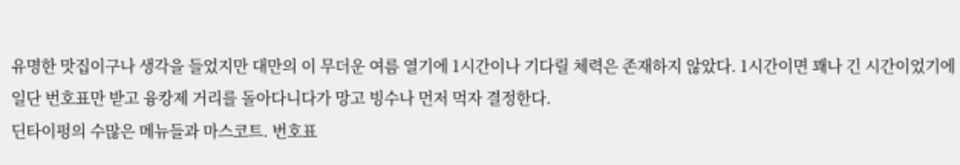유명한 맛집이구나 생각을 들었지만 대만의 이 무더운 여름 열기에 1시간이나 기다릴 체력은 존재하지 않았다. 1시간이면 꽤나 긴 시간이었기에 일단 번호표만 받고 융캉제 거리를 돌아다니다가 망고 빙수나 먼저 먹자 결정한다.
딘타이펑의 수많은 메뉴들과 마스코트. 번호표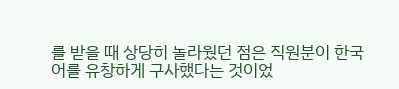를 받을 때 상당히 놀라웠던 점은 직원분이 한국어를 유창하게 구사했다는 것이었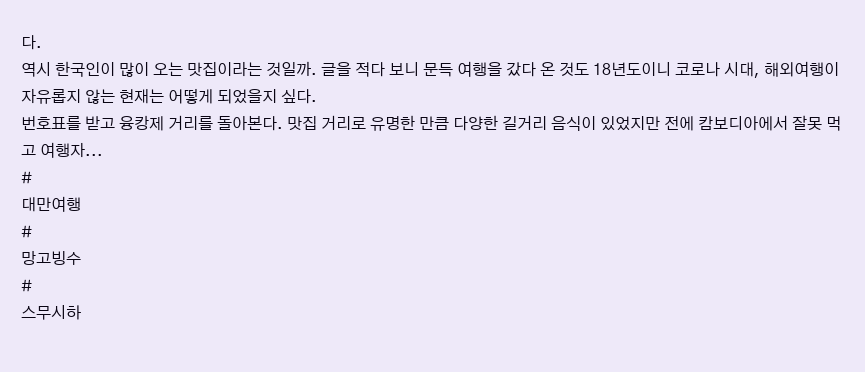다.
역시 한국인이 많이 오는 맛집이라는 것일까. 글을 적다 보니 문득 여행을 갔다 온 것도 18년도이니 코로나 시대, 해외여행이 자유롭지 않는 현재는 어떻게 되었을지 싶다.
번호표를 받고 융캉제 거리를 돌아본다. 맛집 거리로 유명한 만큼 다양한 길거리 음식이 있었지만 전에 캄보디아에서 잘못 먹고 여행자...
#
대만여행
#
망고빙수
#
스무시하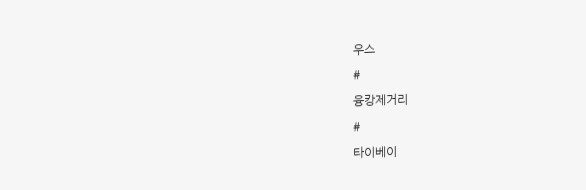우스
#
융캉제거리
#
타이베이